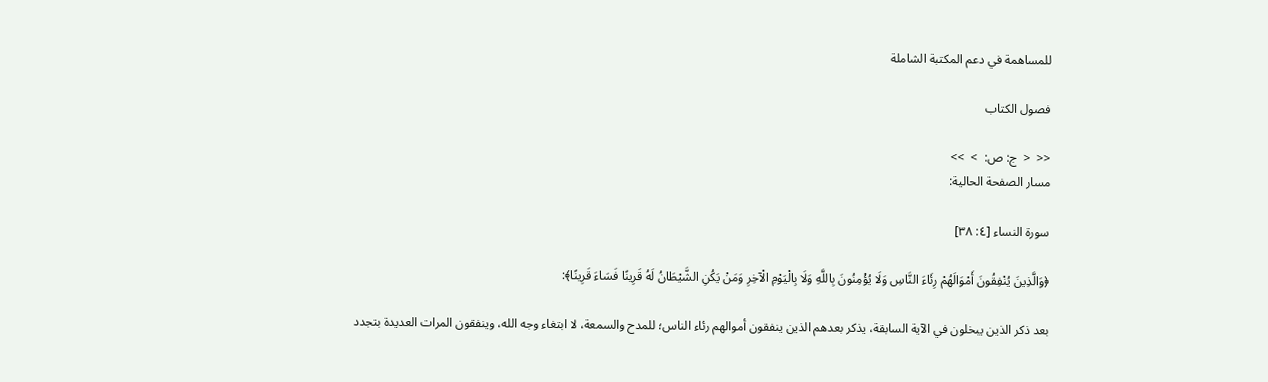للمساهمة في دعم المكتبة الشاملة

فصول الكتاب

<<  <  ج: ص:  >  >>
مسار الصفحة الحالية:

سورة النساء [٤: ٣٨]

﴿وَالَّذِينَ يُنْفِقُونَ أَمْوَالَهُمْ رِئَاءَ النَّاسِ وَلَا يُؤْمِنُونَ بِاللَّهِ وَلَا بِالْيَوْمِ الْآخِرِ وَمَنْ يَكُنِ الشَّيْطَانُ لَهُ قَرِينًا فَسَاءَ قَرِينًا﴾:

بعد ذكر الذين يبخلون في الآية السابقة، يذكر بعدهم الذين ينفقون أموالهم رئاء الناس؛ للمدح والسمعة، لا ابتغاء وجه الله، وينفقون المرات العديدة بتجدد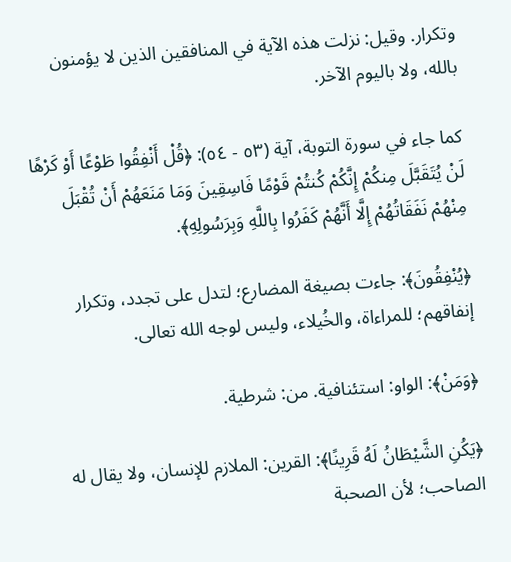وتكرار. وقيل: نزلت هذه الآية في المنافقين الذين لا يؤمنون بالله، ولا باليوم الآخر.

كما جاء في سورة التوبة، آية (٥٣ - ٥٤): ﴿قُلْ أَنْفِقُوا طَوْعًا أَوْ كَرْهًا لَنْ يُتَقَبَّلَ مِنكُمْ إِنَّكُمْ كُنتُمْ قَوْمًا فَاسِقِينَ وَمَا مَنَعَهُمْ أَنْ تُقْبَلَ مِنْهُمْ نَفَقَاتُهُمْ إِلَّا أَنَّهُمْ كَفَرُوا بِاللَّهِ وَبِرَسُولِهِ﴾.

﴿يُنْفِقُونَ﴾: جاءت بصيغة المضارع؛ لتدل على تجدد، وتكرار إنفاقهم؛ للمراءاة، والخُيلاء، وليس لوجه الله تعالى.

﴿وَمَنْ﴾: الواو: استئنافية. من: شرطية.

﴿يَكُنِ الشَّيْطَانُ لَهُ قَرِينًا﴾: القرين: الملازم للإنسان، ولا يقال له الصاحب؛ لأن الصحبة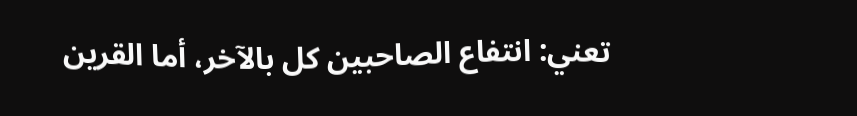تعني: انتفاع الصاحبين كل بالآخر، أما القرين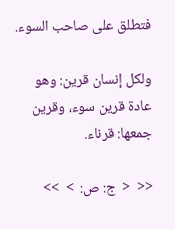فتطلق على صاحب السوء.

ولكل إنسان قرين: وهو عادة قرين سوء، وقرين جمعها: قرناء.

<<  <  ج: ص:  >  >>